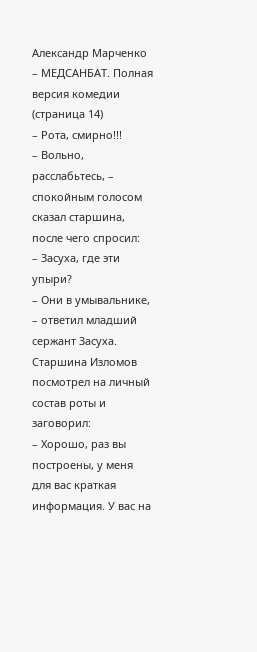Александр Марченко – МЕДСАНБАТ. Полная версия комедии (страница 14)
– Рота, смирно!!!
– Вольно, расслабьтесь, – спокойным голосом сказал старшина, после чего спросил:
– Засуха, где эти упыри?
– Они в умывальнике, – ответил младший сержант Засуха.
Старшина Изломов посмотрел на личный состав роты и заговорил:
– Хорошо, раз вы построены, у меня для вас краткая информация. У вас на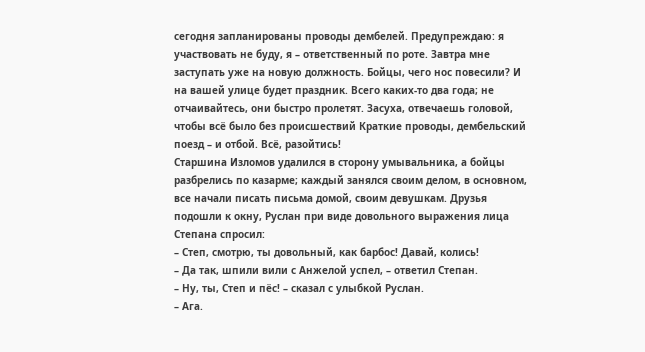сегодня запланированы проводы дембелей. Предупреждаю: я участвовать не буду, я – ответственный по роте. Завтра мне заступать уже на новую должность. Бойцы, чего нос повесили? И на вашей улице будет праздник. Всего каких-то два года; не отчаивайтесь, они быстро пролетят. Засуха, отвечаешь головой, чтобы всё было без происшествий Краткие проводы, дембельский поезд – и отбой. Всё, разойтись!
Старшина Изломов удалился в сторону умывальника, а бойцы разбрелись по казарме; каждый занялся своим делом, в основном, все начали писать письма домой, своим девушкам. Друзья подошли к окну, Руслан при виде довольного выражения лица Степана спросил:
– Степ, смотрю, ты довольный, как барбос! Давай, колись!
– Да так, шпили вили с Анжелой успел, – ответил Степан.
– Ну, ты, Степ и пёс! – сказал с улыбкой Руслан.
– Ага.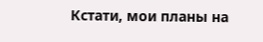Кстати, мои планы на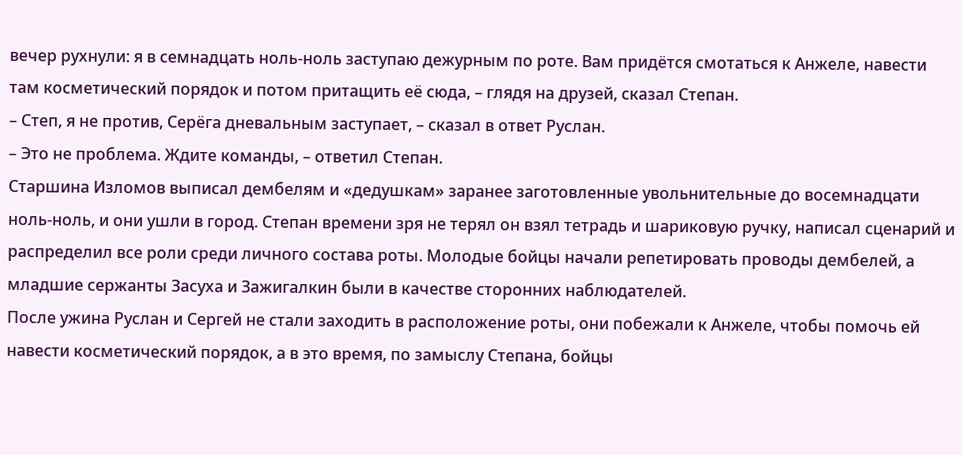вечер рухнули: я в семнадцать ноль-ноль заступаю дежурным по роте. Вам придётся смотаться к Анжеле, навести там косметический порядок и потом притащить её сюда, – глядя на друзей, сказал Степан.
– Степ, я не против, Серёга дневальным заступает, – сказал в ответ Руслан.
– Это не проблема. Ждите команды, – ответил Степан.
Старшина Изломов выписал дембелям и «дедушкам» заранее заготовленные увольнительные до восемнадцати ноль-ноль, и они ушли в город. Степан времени зря не терял он взял тетрадь и шариковую ручку, написал сценарий и распределил все роли среди личного состава роты. Молодые бойцы начали репетировать проводы дембелей, а младшие сержанты Засуха и Зажигалкин были в качестве сторонних наблюдателей.
После ужина Руслан и Сергей не стали заходить в расположение роты, они побежали к Анжеле, чтобы помочь ей навести косметический порядок, а в это время, по замыслу Степана, бойцы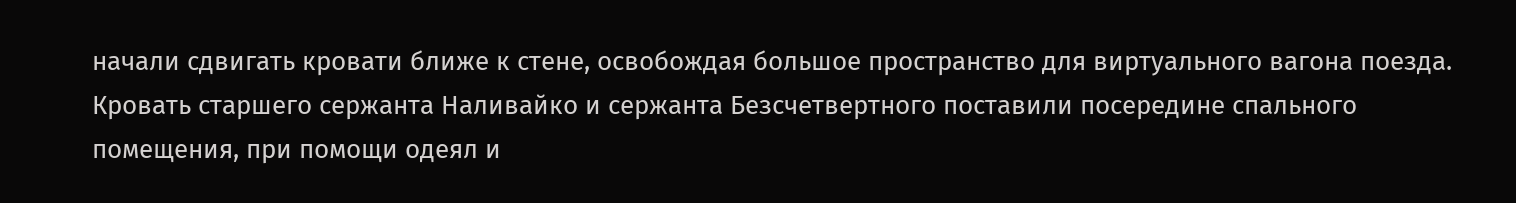начали сдвигать кровати ближе к стене, освобождая большое пространство для виртуального вагона поезда. Кровать старшего сержанта Наливайко и сержанта Безсчетвертного поставили посередине спального помещения, при помощи одеял и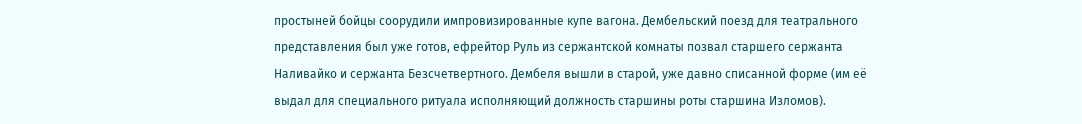простыней бойцы соорудили импровизированные купе вагона. Дембельский поезд для театрального представления был уже готов, ефрейтор Руль из сержантской комнаты позвал старшего сержанта Наливайко и сержанта Безсчетвертного. Дембеля вышли в старой, уже давно списанной форме (им её выдал для специального ритуала исполняющий должность старшины роты старшина Изломов).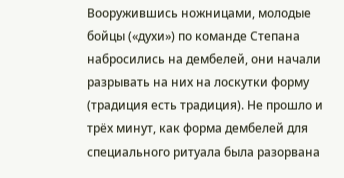Вооружившись ножницами, молодые бойцы («духи») по команде Степана набросились на дембелей, они начали разрывать на них на лоскутки форму (традиция есть традиция). Не прошло и трёх минут, как форма дембелей для специального ритуала была разорвана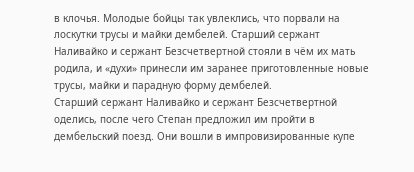в клочья. Молодые бойцы так увлеклись, что порвали на лоскутки трусы и майки дембелей. Старший сержант Наливайко и сержант Безсчетвертной стояли в чём их мать родила, и «духи» принесли им заранее приготовленные новые трусы, майки и парадную форму дембелей.
Старший сержант Наливайко и сержант Безсчетвертной оделись, после чего Степан предложил им пройти в дембельский поезд. Они вошли в импровизированные купе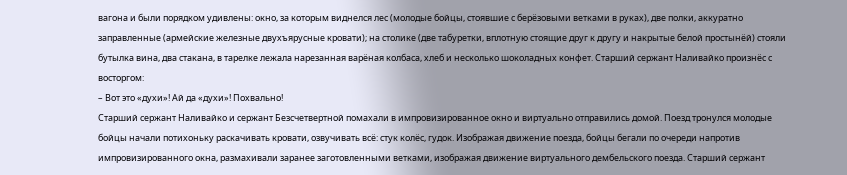вагона и были порядком удивлены: окно, за которым виднелся лес (молодые бойцы, стоявшие с берёзовыми ветками в руках), две полки, аккуратно заправленные (армейские железные двухъярусные кровати); на столике (две табуретки, вплотную стоящие друг к другу и накрытые белой простынёй) стояли бутылка вина, два стакана, в тарелке лежала нарезанная варёная колбаса, хлеб и несколько шоколадных конфет. Старший сержант Наливайко произнёс с восторгом:
– Вот это «духи»! Ай да «духи»! Похвально!
Старший сержант Наливайко и сержант Безсчетвертной помахали в импровизированное окно и виртуально отправились домой. Поезд тронулся молодые бойцы начали потихоньку раскачивать кровати, озвучивать всё: стук колёс, гудок. Изображая движение поезда, бойцы бегали по очереди напротив импровизированного окна, размахивали заранее заготовленными ветками, изображая движение виртуального дембельского поезда. Старший сержант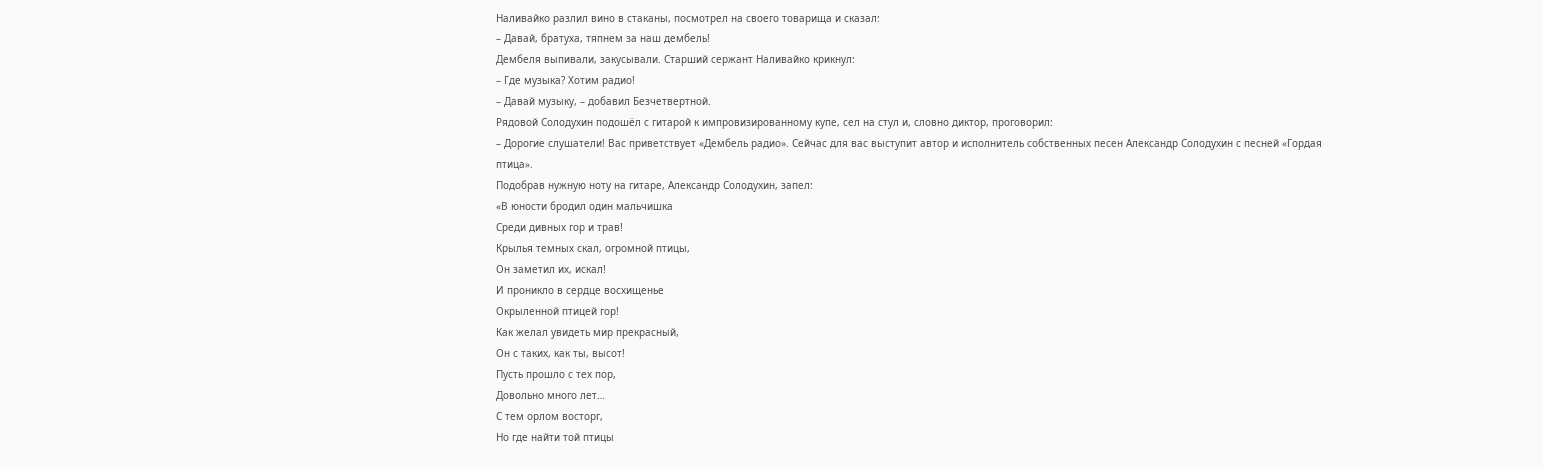Наливайко разлил вино в стаканы, посмотрел на своего товарища и сказал:
– Давай, братуха, тяпнем за наш дембель!
Дембеля выпивали, закусывали. Старший сержант Наливайко крикнул:
– Где музыка? Хотим радио!
– Давай музыку, – добавил Безчетвертной.
Рядовой Солодухин подошёл с гитарой к импровизированному купе, сел на стул и, словно диктор, проговорил:
– Дорогие слушатели! Вас приветствует «Дембель радио». Сейчас для вас выступит автор и исполнитель собственных песен Александр Солодухин с песней «Гордая птица».
Подобрав нужную ноту на гитаре, Александр Солодухин, запел:
«В юности бродил один мальчишка
Среди дивных гор и трав!
Крылья темных скал, огромной птицы,
Он заметил их, искал!
И проникло в сердце восхищенье
Окрыленной птицей гор!
Как желал увидеть мир прекрасный,
Он с таких, как ты, высот!
Пусть прошло с тех пор,
Довольно много лет…
С тем орлом восторг,
Но где найти той птицы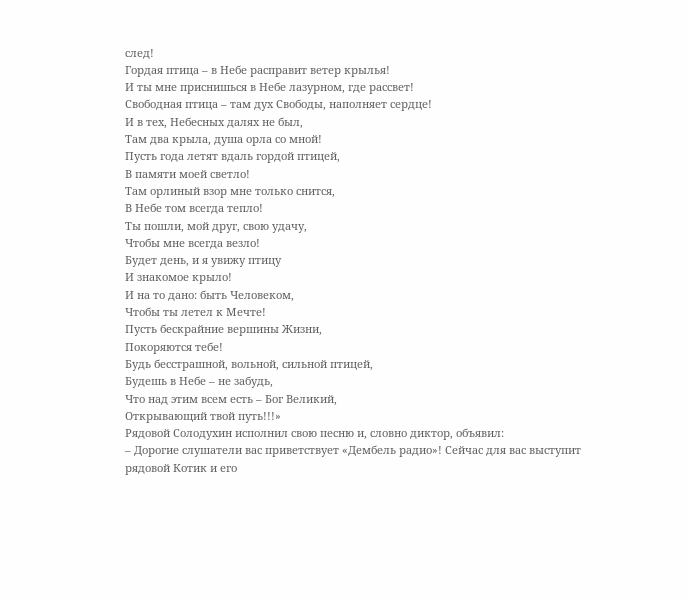след!
Гордая птица – в Небе расправит ветер крылья!
И ты мне приснишься в Небе лазурном, где рассвет!
Свободная птица – там дух Свободы, наполняет сердце!
И в тех, Небесных далях не был,
Там два крыла, душа орла со мной!
Пусть года летят вдаль гордой птицей,
В памяти моей светло!
Там орлиный взор мне только снится,
В Небе том всегда тепло!
Ты пошли, мой друг, свою удачу,
Чтобы мне всегда везло!
Будет день, и я увижу птицу
И знакомое крыло!
И на то дано: быть Человеком,
Чтобы ты летел к Мечте!
Пусть бескрайние вершины Жизни,
Покоряются тебе!
Будь бесстрашной, вольной, сильной птицей,
Будешь в Небе – не забудь,
Что над этим всем есть – Бог Великий,
Открывающий твой путь!!!»
Рядовой Солодухин исполнил свою песню и, словно диктор, объявил:
– Дорогие слушатели вас приветствует «Дембель радио»! Сейчас для вас выступит рядовой Котик и его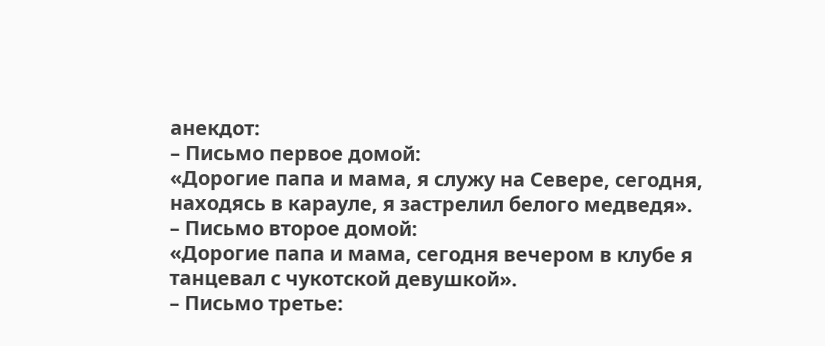анекдот:
– Письмо первое домой:
«Дорогие папа и мама, я служу на Севере, сегодня, находясь в карауле, я застрелил белого медведя».
– Письмо второе домой:
«Дорогие папа и мама, сегодня вечером в клубе я танцевал с чукотской девушкой».
– Письмо третье: